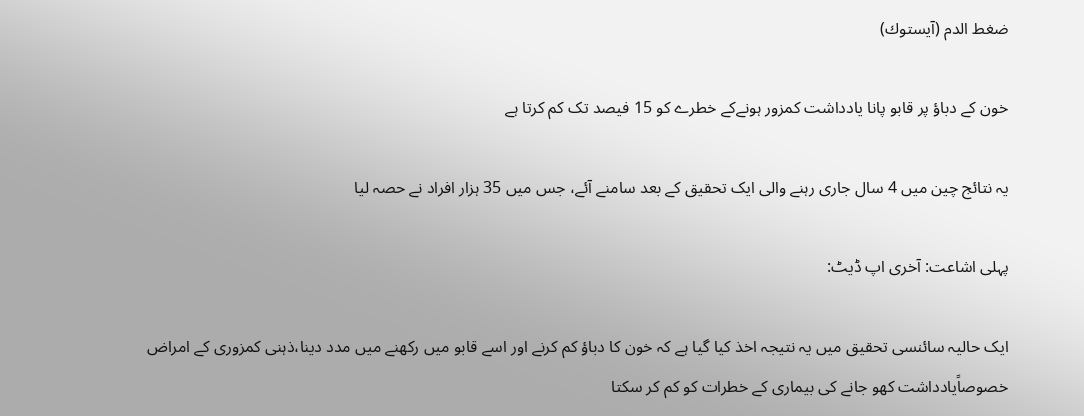ضغط الدم (آيستوك)

خون کے دباؤ پر قابو پانا یادداشت کمزور ہونےکے خطرے کو 15 فیصد تک کم کرتا ہے

یہ نتائج چین میں 4 سال جاری رہنے والی ایک تحقیق کے بعد سامنے آئے، جس میں 35 ہزار افراد نے حصہ لیا

پہلی اشاعت: آخری اپ ڈیٹ:

ایک حالیہ سائنسی تحقیق میں یہ نتیجہ اخذ کیا گیا ہے کہ خون کا دباؤ کم کرنے اور اسے قابو میں رکھنے میں مدد دینا،ذہنی کمزوری کے امراض خصوصاًیادداشت کھو جانے کی بیماری کے خطرات کو کم کر سکتا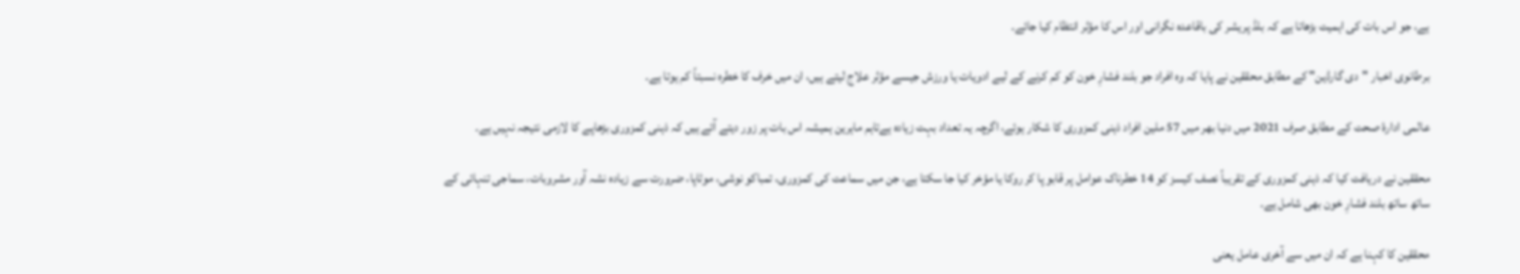ہے، جو اس بات کی اہمیت بڑھاتا ہے کہ بلڈ پریشر کی باقاعدہ نگرانی اور اس کا مؤثر انتظام کیا جائے۔

برطانوی اخبار "دی گارڈین" کے مطابق محققین نے پایا کہ وہ افراد جو بلند فشارِ خون کو کم کرنے کے لیے ادویات یا ورزش جیسے مؤثر علاج لیتے ہیں، ان میں خرف کا خطرہ نسبتاً کم ہوتا ہے۔

عالمی ادارۂ صحت کے مطابق صرف 2021 میں دنیا بھر میں 57 ملین افراد ذہنی کمزوری کا شکار ہوئے، اگرچہ یہ تعداد بہت زیادہ ہےتاہم ماہرین ہمیشہ اس بات پر زور دیتے آئے ہیں کہ ذہنی کمزوری بڑھاپے کا لازمی نتیجہ نہیں ہے۔

محققین نے دریافت کیا کہ ذہنی کمزوری کے تقریباً نصف کیسز کو 14 خطرناک عوامل پر قابو پا کر روکا یا مؤخر کیا جا سکتا ہے، جن میں سماعت کی کمزوری، تمباکو نوشی، موٹاپا، ضرورت سے زیادہ نشہ آور مشروبات، سماجی تنہائی کے ساتھ ساتھ بلند فشارِ خون بھی شامل ہے۔

محققین کا کہنا ہے کہ ان میں سے آخری عامل یعنی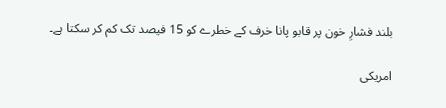بلند فشارِ خون پر قابو پانا خرف کے خطرے کو 15 فیصد تک کم کر سکتا ہے۔

امریکی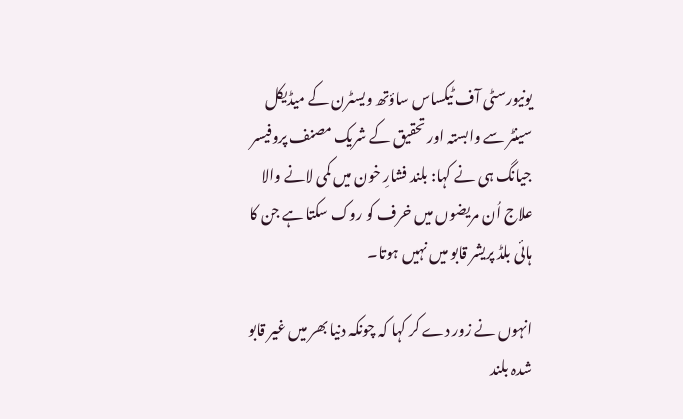یونیورسٹی آف ٹیکساس ساؤتھ ویسٹرن کے میڈیکل سینٹر سے وابستہ اور تحقیق کے شریک مصنف پروفیسر جیانگ ہی نے کہا: بلند فشارِ خون میں کمی لانے والا علاج اُن مریضوں میں خرف کو روک سکتا ہے جن کا ہائی بلڈ پریشر قابو میں نہیں ہوتا۔

انہوں نے زور دے کر کہا کہ چونکہ دنیا بھر میں غیر قابو شدہ بلند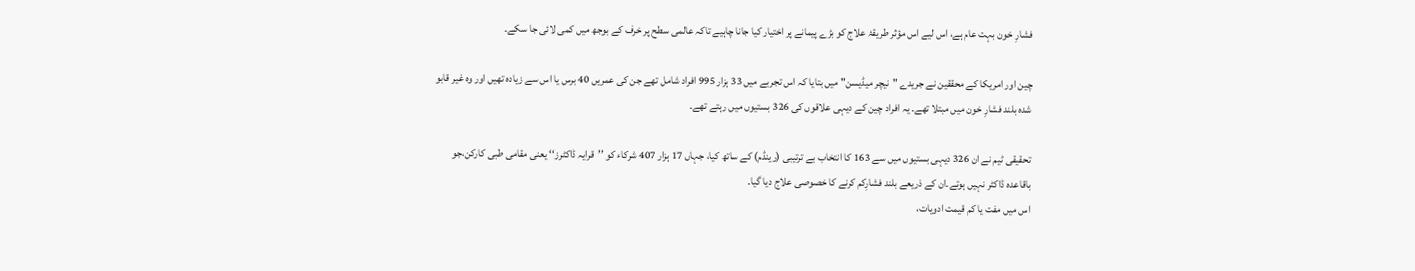فشارِ خون بہت عام ہے، اس لیے اس مؤثر طریقۂ علاج کو بڑے پیمانے پر اختیار کیا جانا چاہیے تاکہ عالمی سطح پر خرف کے بوجھ میں کمی لائی جا سکے۔

چین اور امریکا کے محققین نے جریدے "نیچر میڈیسن" میں بتایا کہ اس تجربے میں 33 ہزار 995 افراد شامل تھے جن کی عمریں 40 برس یا اس سے زیادہ تھیں اور وہ غیر قابو شدہ بلند فشارِ خون میں مبتلا تھے۔ یہ افراد چین کے دیہی علاقوں کی 326 بستیوں میں رہتے تھے۔

تحقیقی ٹیم نے ان 326 دیہی بستیوں میں سے 163 کا انتخاب بے ترتیبی (رینڈم) کے ساتھ کیا، جہاں 17 ہزار 407 شرکاء کو ’’قرایہ ڈاکٹرز‘‘ یعنی مقامی طبی کارکن،جو باقاعدہ ڈاکٹر نہیں ہوتے۔ان کے ذریعے بلند فشارِکم کرنے کا خصوصی علاج دیا گیا۔
اس میں مفت یا کم قیمت ادویات،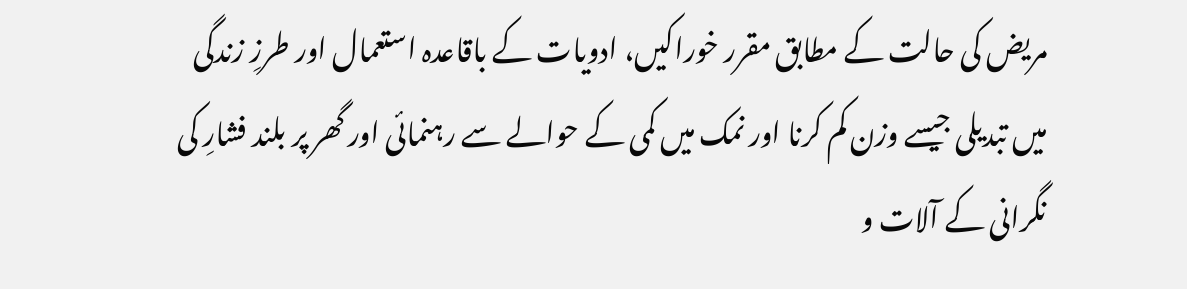مریض کی حالت کے مطابق مقرر خوراکیں، ادویات کے باقاعدہ استعمال اور طرزِ زندگی میں تبدیلی جیسے وزن کم کرنا اور نمک میں کمی کے حوالے سے رہنمائی اور گھر پر بلند فشارِ کی نگرانی کے آلات و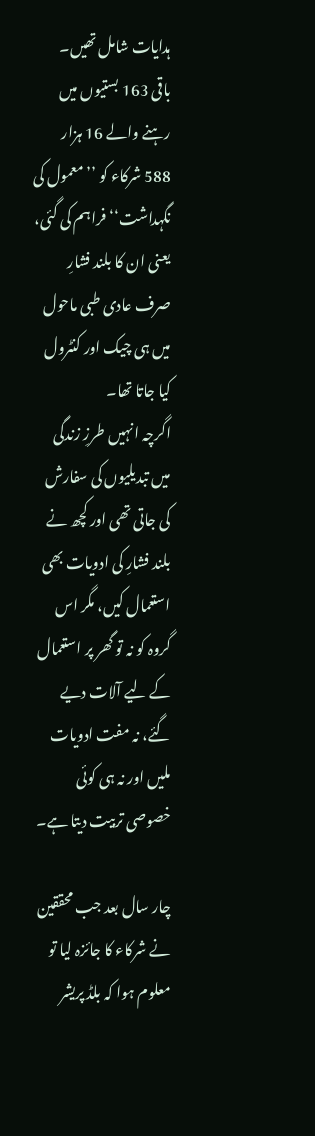ہدایات شامل تھیں۔
باقی 163 بستیوں میں رہنے والے 16 ہزار 588 شرکاء کو ’’معمول کی نگہداشت‘‘ فراہم کی گئی، یعنی ان کا بلند فشارِ صرف عادی طبی ماحول میں ہی چیک اور کنٹرول کیا جاتا تھا۔
اگرچہ انہیں طرزِ زندگی میں تبدیلیوں کی سفارش کی جاتی تھی اور کچھ نے بلند فشارِ کی ادویات بھی استعمال کیں، مگر اس گروہ کو نہ تو گھر پر استعمال کے لیے آلات دیے گئے، نہ مفت ادویات ملیں اور نہ ہی کوئی خصوصی تربیت دیتا ہے۔

چار سال بعد جب محققین نے شرکاء کا جائزہ لیا تو معلوم ہوا کہ بلڈ پریشر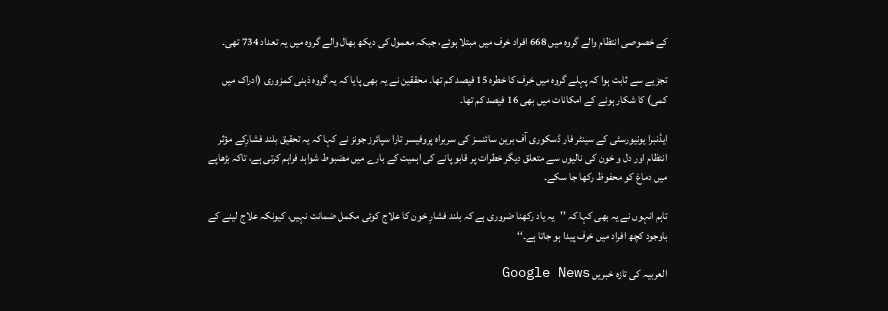کے خصوصی انتظام والے گروہ میں 668 افراد خرف میں مبتلا ہوئے، جبکہ معمول کی دیکھ بھال والے گروہ میں یہ تعداد 734 تھی۔

تجزیے سے ثابت ہوا کہ پہلے گروہ میں خرف کا خطرہ 15 فیصد کم تھا۔ محققین نے یہ بھی پایا کہ یہ گروہ ذہنی کمزوری (ادراک میں کمی) کا شکار ہونے کے امکانات میں بھی 16 فیصد کم تھا۔

ایڈنبرا یونیورسٹی کے سینٹر فار ڈسکوری آف برین سائنسز کی سربراہ پروفیسر تارا سپائرز جونز نے کہا کہ یہ تحقیق بلند فشارِکے مؤثر انتظام اور دل و خون کی نالیوں سے متعلق دیگر خطرات پر قابو پانے کی اہمیت کے بارے میں مضبوط شواہد فراہم کرتی ہے، تاکہ بڑھاپے میں دماغ کو محفوظ رکھا جا سکے۔

تاہم انہوں نے یہ بھی کہا کہ ’’یہ یاد رکھنا ضروری ہے کہ بلند فشارِ خون کا علاج کوئی مکمل ضمانت نہیں، کیونکہ علاج لینے کے باوجود کچھ افراد میں خرف پیدا ہو جاتا ہے۔‘‘

العربیہ کی تازہ خبریں Google News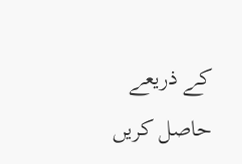کے ذریعے حاصل کریں